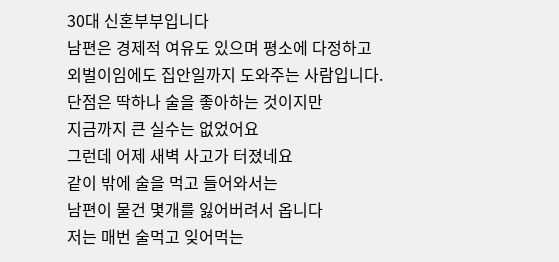30대 신혼부부입니다
남편은 경제적 여유도 있으며 평소에 다정하고
외벌이임에도 집안일까지 도와주는 사람입니다.
단점은 딱하나 술을 좋아하는 것이지만
지금까지 큰 실수는 없었어요
그런데 어제 새벽 사고가 터졌네요
같이 밖에 술을 먹고 들어와서는
남편이 물건 몇개를 잃어버려서 옵니다
저는 매번 술먹고 잊어먹는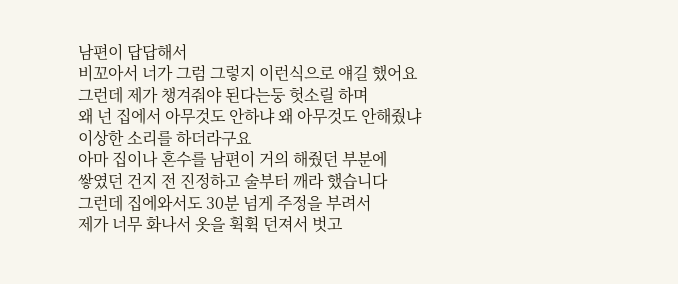남편이 답답해서
비꼬아서 너가 그럼 그렇지 이런식으로 얘길 했어요
그런데 제가 챙겨줘야 된다는둥 헛소릴 하며
왜 넌 집에서 아무것도 안하냐 왜 아무것도 안해줬냐
이상한 소리를 하더라구요
아마 집이나 혼수를 남편이 거의 해줬던 부분에
쌓였던 건지 전 진정하고 술부터 깨라 했습니다
그런데 집에와서도 30분 넘게 주정을 부려서
제가 너무 화나서 옷을 휙휙 던져서 벗고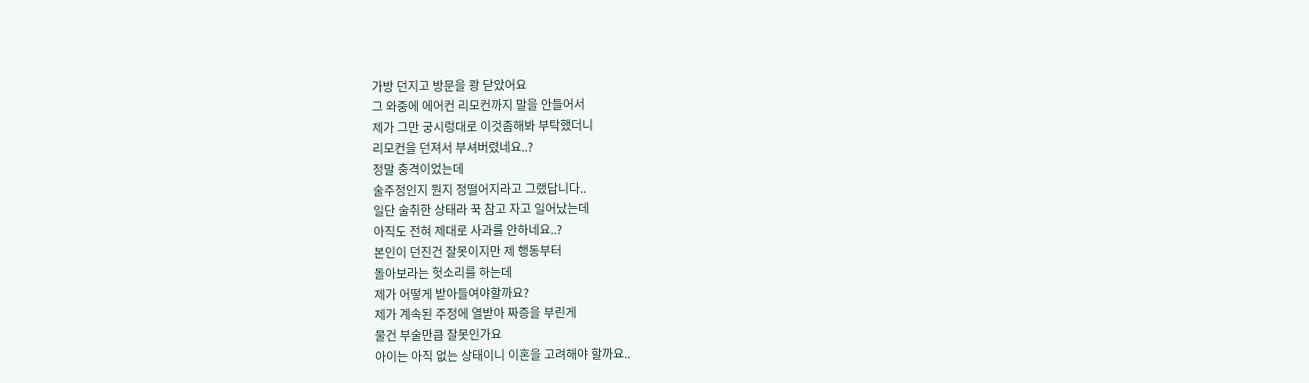가방 던지고 방문을 쾅 닫았어요
그 와중에 에어컨 리모컨까지 말을 안들어서
제가 그만 궁시렁대로 이것좀해봐 부탁했더니
리모컨을 던져서 부셔버렸네요..?
정말 충격이었는데
술주정인지 뭔지 정떨어지라고 그랬답니다..
일단 술취한 상태라 꾹 참고 자고 일어났는데
아직도 전혀 제대로 사과를 안하네요..?
본인이 던진건 잘못이지만 제 행동부터
돌아보라는 헛소리를 하는데
제가 어떻게 받아들여야할까요?
제가 계속된 주정에 열받아 짜증을 부린게
물건 부술만큼 잘못인가요
아이는 아직 없는 상태이니 이혼을 고려해야 할까요..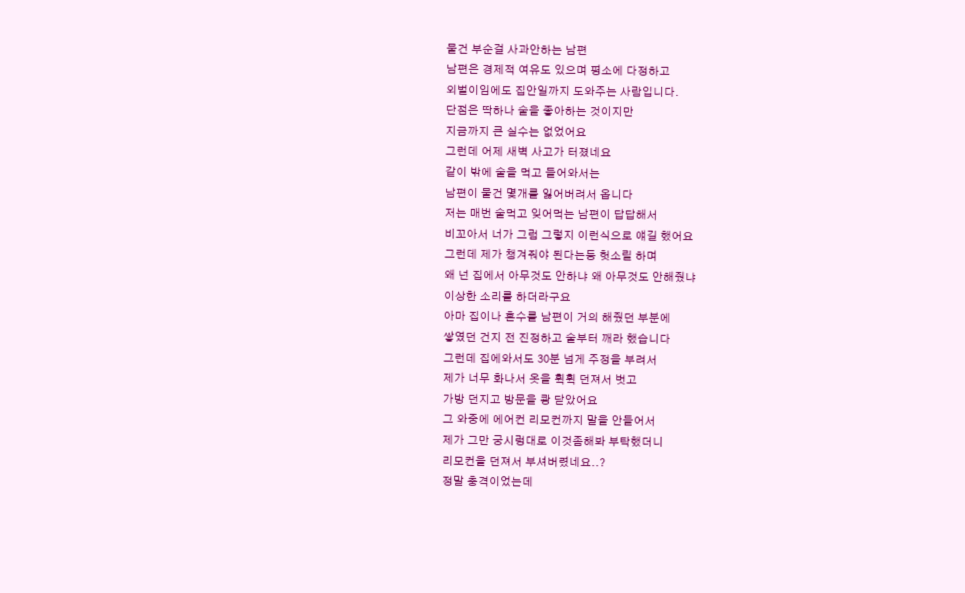물건 부순걸 사과안하는 남편
남편은 경제적 여유도 있으며 평소에 다정하고
외벌이임에도 집안일까지 도와주는 사람입니다.
단점은 딱하나 술을 좋아하는 것이지만
지금까지 큰 실수는 없었어요
그런데 어제 새벽 사고가 터졌네요
같이 밖에 술을 먹고 들어와서는
남편이 물건 몇개를 잃어버려서 옵니다
저는 매번 술먹고 잊어먹는 남편이 답답해서
비꼬아서 너가 그럼 그렇지 이런식으로 얘길 했어요
그런데 제가 챙겨줘야 된다는둥 헛소릴 하며
왜 넌 집에서 아무것도 안하냐 왜 아무것도 안해줬냐
이상한 소리를 하더라구요
아마 집이나 혼수를 남편이 거의 해줬던 부분에
쌓였던 건지 전 진정하고 술부터 깨라 했습니다
그런데 집에와서도 30분 넘게 주정을 부려서
제가 너무 화나서 옷을 휙휙 던져서 벗고
가방 던지고 방문을 쾅 닫았어요
그 와중에 에어컨 리모컨까지 말을 안들어서
제가 그만 궁시렁대로 이것좀해봐 부탁했더니
리모컨을 던져서 부셔버렸네요..?
정말 충격이었는데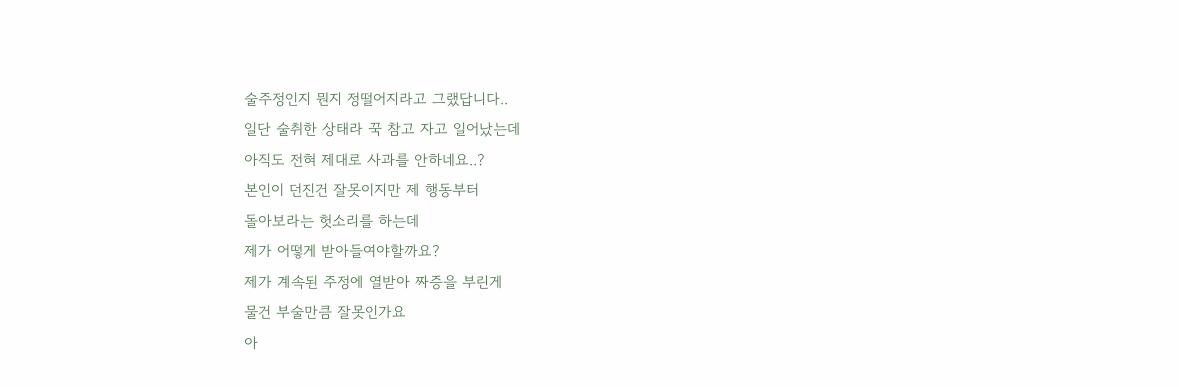술주정인지 뭔지 정떨어지라고 그랬답니다..
일단 술취한 상태라 꾹 참고 자고 일어났는데
아직도 전혀 제대로 사과를 안하네요..?
본인이 던진건 잘못이지만 제 행동부터
돌아보라는 헛소리를 하는데
제가 어떻게 받아들여야할까요?
제가 계속된 주정에 열받아 짜증을 부린게
물건 부술만큼 잘못인가요
아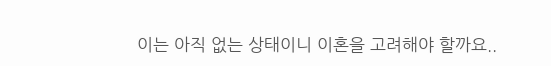이는 아직 없는 상태이니 이혼을 고려해야 할까요..